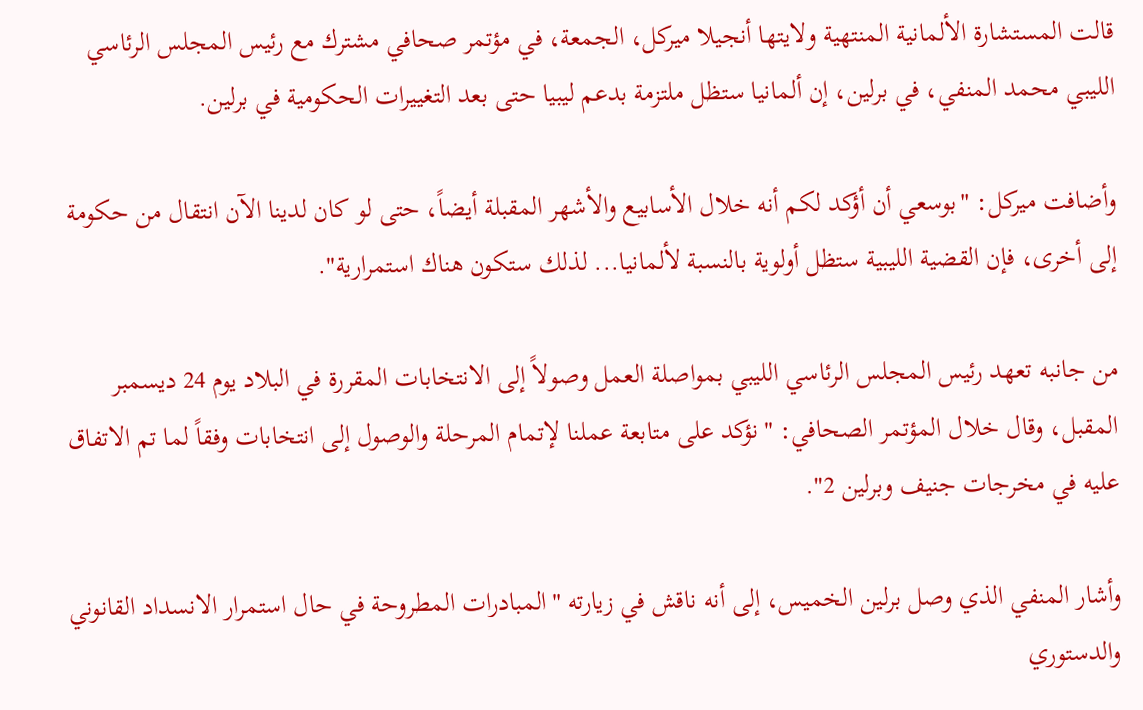قالت المستشارة الألمانية المنتهية ولايتها أنجيلا ميركل، الجمعة، في مؤتمر صحافي مشترك مع رئيس المجلس الرئاسي الليبي محمد المنفي، في برلين، إن ألمانيا ستظل ملتزمة بدعم ليبيا حتى بعد التغييرات الحكومية في برلين.

وأضافت ميركل: "بوسعي أن أؤكد لكم أنه خلال الأسابيع والأشهر المقبلة أيضاً، حتى لو كان لدينا الآن انتقال من حكومة إلى أخرى، فإن القضية الليبية ستظل أولوية بالنسبة لألمانيا... لذلك ستكون هناك استمرارية".

من جانبه تعهد رئيس المجلس الرئاسي الليبي بمواصلة العمل وصولاً إلى الانتخابات المقررة في البلاد يوم 24 ديسمبر المقبل، وقال خلال المؤتمر الصحافي: "نؤكد على متابعة عملنا لإتمام المرحلة والوصول إلى انتخابات وفقاً لما تم الاتفاق عليه في مخرجات جنيف وبرلين 2".

وأشار المنفي الذي وصل برلين الخميس، إلى أنه ناقش في زيارته "المبادرات المطروحة في حال استمرار الانسداد القانوني والدستوري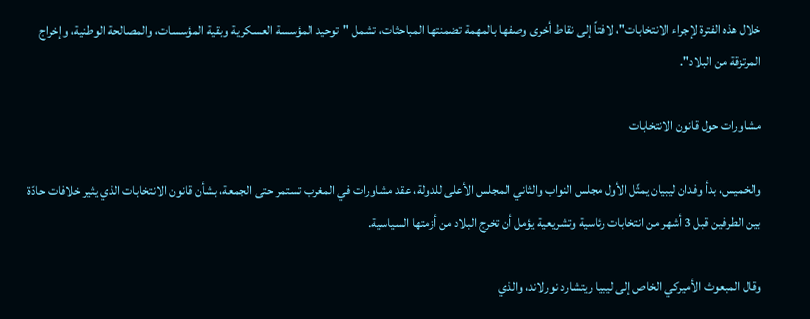خلال هذه الفترة لإجراء الانتخابات"، لافتاً إلى نقاط أخرى وصفها بالمهمة تضمنتها المباحثات، تشمل "توحيد المؤسسة العسكرية وبقية المؤسسات، والمصالحة الوطنية، وإخراج المرتزقة من البلاد".

مشاورات حول قانون الانتخابات

والخميس، بدأ وفدان ليبيان يمثّل الأول مجلس النواب والثاني المجلس الأعلى للدولة، عقد مشاورات في المغرب تستمر حتى الجمعة، بشأن قانون الانتخابات الذي يثير خلافات حادّة بين الطرفين قبل 3 أشهر من انتخابات رئاسية وتشريعية يؤمل أن تخرج البلاد من أزمتها السياسية.

وقال المبعوث الأميركي الخاص إلى ليبيا ريتشارد نورلاند، والذي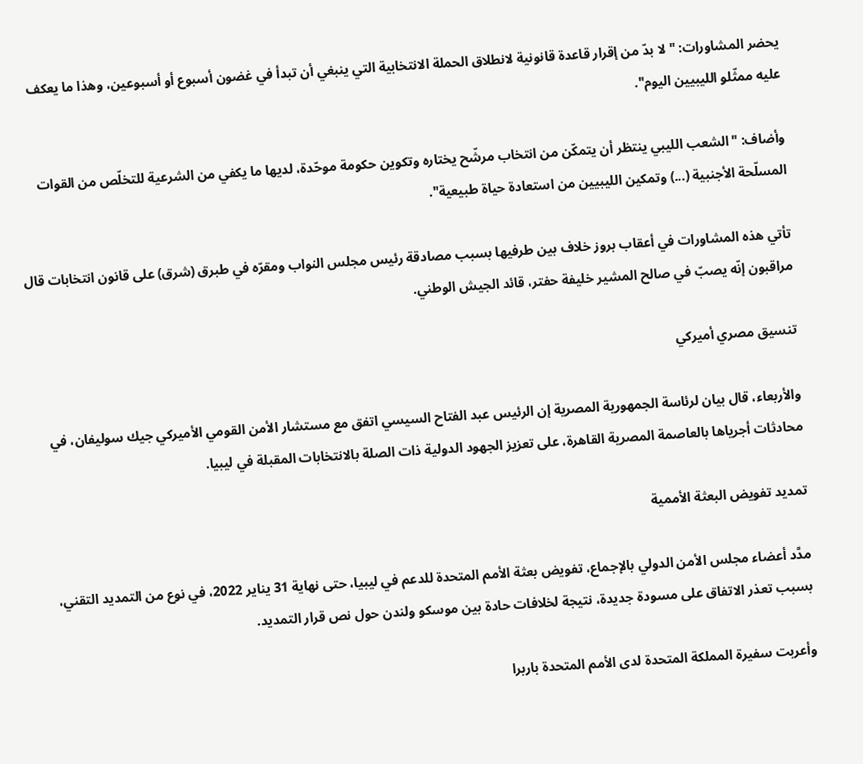يحضر المشاورات: "لا بدّ من إقرار قاعدة قانونية لانطلاق الحملة الانتخابية التي ينبغي أن تبدأ في غضون أسبوع أو أسبوعين، وهذا ما يعكف عليه ممثّلو الليبيين اليوم".

وأضاف: "الشعب الليبي ينتظر أن يتمكّن من انتخاب مرشّح يختاره وتكوين حكومة موحّدة، لديها ما يكفي من الشرعية للتخلّص من القوات المسلّحة الأجنبية (...) وتمكين الليبيين من استعادة حياة طبيعية".

تأتي هذه المشاورات في أعقاب بروز خلاف بين طرفيها بسبب مصادقة رئيس مجلس النواب ومقرّه في طبرق (شرق) على قانون انتخابات قال مراقبون إنّه يصبّ في صالح المشير خليفة حفتر، قائد الجيش الوطني.

تنسيق مصري أميركي

والأربعاء، قال بيان لرئاسة الجمهورية المصرية إن الرئيس عبد الفتاح السيسي اتفق مع مستشار الأمن القومي الأميركي جيك سوليفان، في محادثات أجرياها بالعاصمة المصرية القاهرة، على تعزيز الجهود الدولية ذات الصلة بالانتخابات المقبلة في ليبيا.

تمديد تفويض البعثة الأممية

مدَّد أعضاء مجلس الأمن الدولي بالإجماع، تفويض بعثة الأمم المتحدة للدعم في ليبيا، حتى نهاية 31 يناير 2022، في نوع من التمديد التقني، بسبب تعذر الاتفاق على مسودة جديدة، نتيجة لخلافات حادة بين موسكو ولندن حول نص قرار التمديد.

وأعربت سفيرة المملكة المتحدة لدى الأمم المتحدة باربرا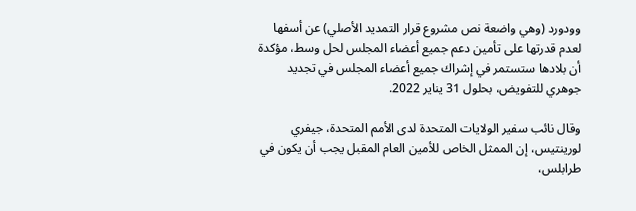وودورد (وهي واضعة نص مشروع قرار التمديد الأصلي) عن أسفها لعدم قدرتها على تأمين دعم جميع أعضاء المجلس لحل وسط، مؤكدة أن بلادها ستستمر في إشراك جميع أعضاء المجلس في تجديد جوهري للتفويض، بحلول 31 يناير 2022.

وقال نائب سفير الولايات المتحدة لدى الأمم المتحدة، جيفري لورينتيس، إن الممثل الخاص للأمين العام المقبل يجب أن يكون في طرابلس،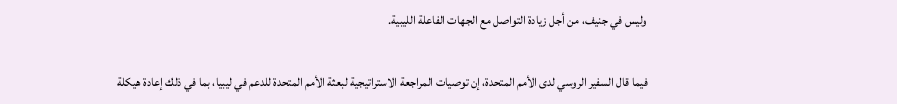وليس في جنيف، من أجل زيادة التواصل مع الجهات الفاعلة الليبية.

فيما قال السفير الروسي لدى الأمم المتحدة، إن توصيات المراجعة الاستراتيجية لبعثة الأمم المتحدة للدعم في ليبيا، بما في ذلك إعادة هيكلة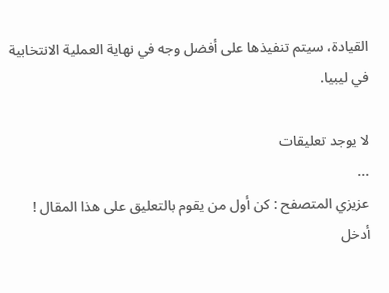القيادة، سيتم تنفيذها على أفضل وجه في نهاية العملية الانتخابية في ليبيا.

لا يوجد تعليقات
...
عزيزي المتصفح : كن أول من يقوم بالتعليق على هذا المقال ! أدخل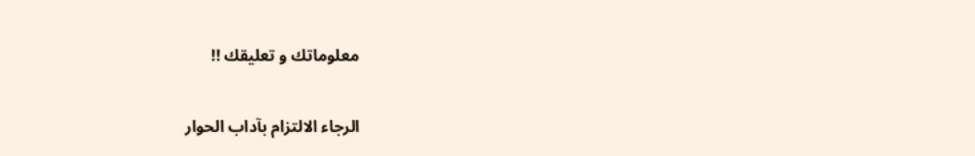معلوماتك و تعليقك !!

الرجاء الالتزام بآداب الحوار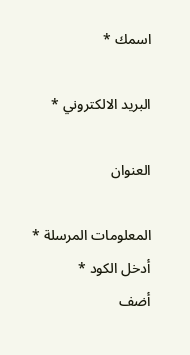اسمك *

البريد الالكتروني *

العنوان

المعلومات المرسلة *
أدخل الكود *
أضف